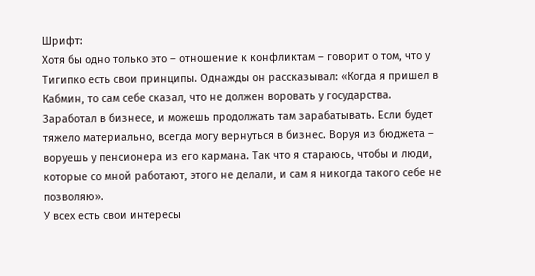Шрифт:
Хотя бы одно только это – отношение к конфликтам – говорит о том, что у Тигипко есть свои принципы. Однажды он рассказывал: «Когда я пришел в Кабмин, то сам себе сказал, что не должен воровать у государства. Заработал в бизнесе, и можешь продолжать там зарабатывать. Если будет тяжело материально, всегда могу вернуться в бизнес. Воруя из бюджета – воруешь у пенсионера из его кармана. Так что я стараюсь, чтобы и люди, которые со мной работают, этого не делали, и сам я никогда такого себе не позволяю».
У всех есть свои интересы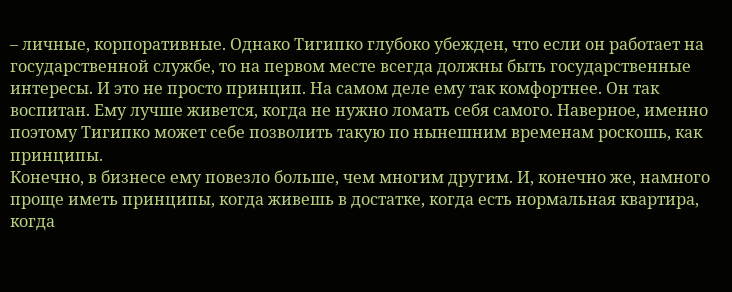– личные, корпоративные. Однако Тигипко глубоко убежден, что если он работает на государственной службе, то на первом месте всегда должны быть государственные интересы. И это не просто принцип. На самом деле ему так комфортнее. Он так воспитан. Ему лучше живется, когда не нужно ломать себя самого. Наверное, именно поэтому Тигипко может себе позволить такую по нынешним временам роскошь, как принципы.
Конечно, в бизнесе ему повезло больше, чем многим другим. И, конечно же, намного проще иметь принципы, когда живешь в достатке, когда есть нормальная квартира, когда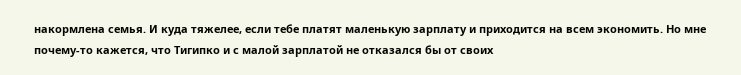накормлена семья. И куда тяжелее, если тебе платят маленькую зарплату и приходится на всем экономить. Но мне почему-то кажется, что Тигипко и с малой зарплатой не отказался бы от своих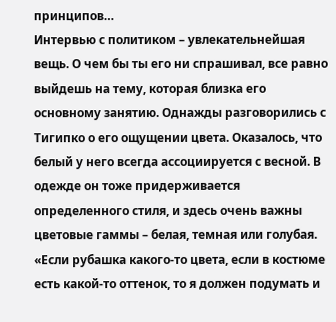принципов…
Интервью с политиком – увлекательнейшая вещь. О чем бы ты его ни спрашивал, все равно выйдешь на тему, которая близка его основному занятию. Однажды разговорились с Тигипко о его ощущении цвета. Оказалось, что белый у него всегда ассоциируется с весной. В одежде он тоже придерживается определенного стиля, и здесь очень важны цветовые гаммы – белая, темная или голубая. «Если рубашка какого-то цвета, если в костюме есть какой-то оттенок, то я должен подумать и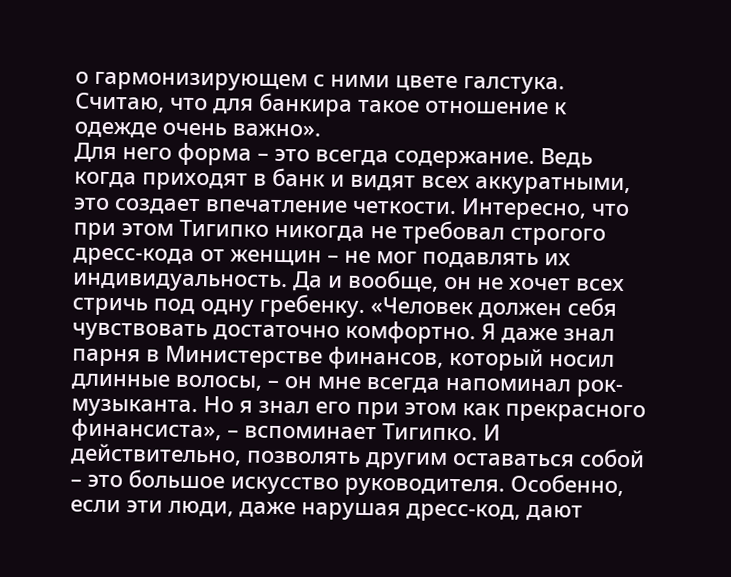о гармонизирующем с ними цвете галстука. Считаю, что для банкира такое отношение к одежде очень важно».
Для него форма – это всегда содержание. Ведь когда приходят в банк и видят всех аккуратными, это создает впечатление четкости. Интересно, что при этом Тигипко никогда не требовал строгого дресс-кода от женщин – не мог подавлять их индивидуальность. Да и вообще, он не хочет всех стричь под одну гребенку. «Человек должен себя чувствовать достаточно комфортно. Я даже знал парня в Министерстве финансов, который носил длинные волосы, – он мне всегда напоминал рок-музыканта. Но я знал его при этом как прекрасного финансиста», – вспоминает Тигипко. И действительно, позволять другим оставаться собой – это большое искусство руководителя. Особенно, если эти люди, даже нарушая дресс-код, дают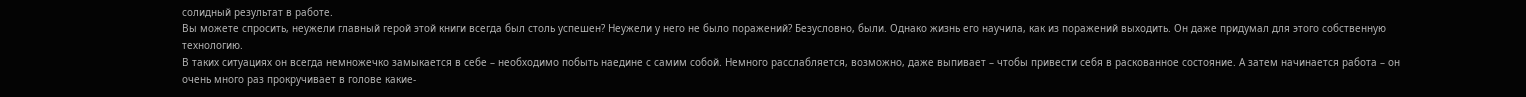солидный результат в работе.
Вы можете спросить, неужели главный герой этой книги всегда был столь успешен? Неужели у него не было поражений? Безусловно, были. Однако жизнь его научила, как из поражений выходить. Он даже придумал для этого собственную технологию.
В таких ситуациях он всегда немножечко замыкается в себе – необходимо побыть наедине с самим собой. Немного расслабляется, возможно, даже выпивает – чтобы привести себя в раскованное состояние. А затем начинается работа – он очень много раз прокручивает в голове какие-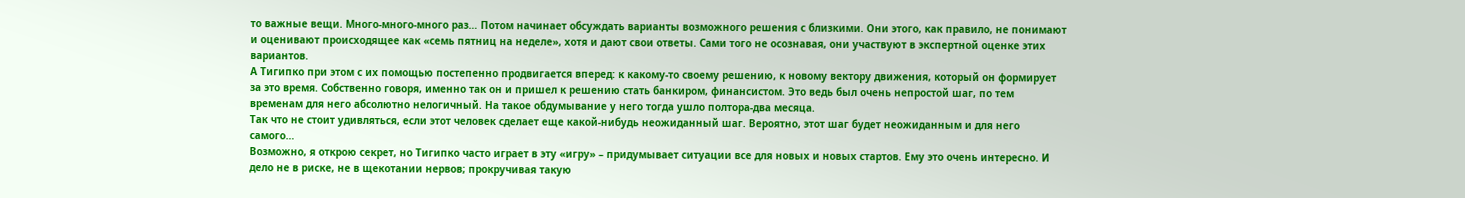то важные вещи. Много-много-много раз… Потом начинает обсуждать варианты возможного решения с близкими. Они этого, как правило, не понимают и оценивают происходящее как «семь пятниц на неделе», хотя и дают свои ответы. Сами того не осознавая, они участвуют в экспертной оценке этих вариантов.
А Тигипко при этом с их помощью постепенно продвигается вперед: к какому-то своему решению, к новому вектору движения, который он формирует за это время. Собственно говоря, именно так он и пришел к решению стать банкиром, финансистом. Это ведь был очень непростой шаг, по тем временам для него абсолютно нелогичный. На такое обдумывание у него тогда ушло полтора-два месяца.
Так что не стоит удивляться, если этот человек сделает еще какой-нибудь неожиданный шаг. Вероятно, этот шаг будет неожиданным и для него самого…
Возможно, я открою секрет, но Тигипко часто играет в эту «игру» – придумывает ситуации все для новых и новых стартов. Ему это очень интересно. И дело не в риске, не в щекотании нервов; прокручивая такую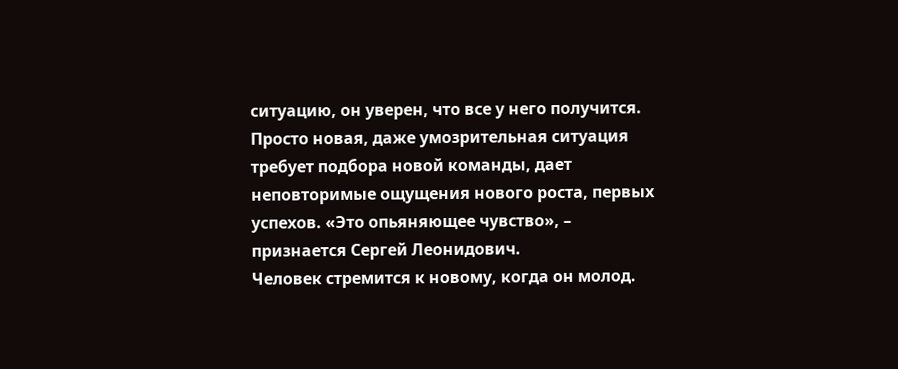ситуацию, он уверен, что все у него получится. Просто новая, даже умозрительная ситуация требует подбора новой команды, дает неповторимые ощущения нового роста, первых успехов. «Это опьяняющее чувство», – признается Сергей Леонидович.
Человек стремится к новому, когда он молод.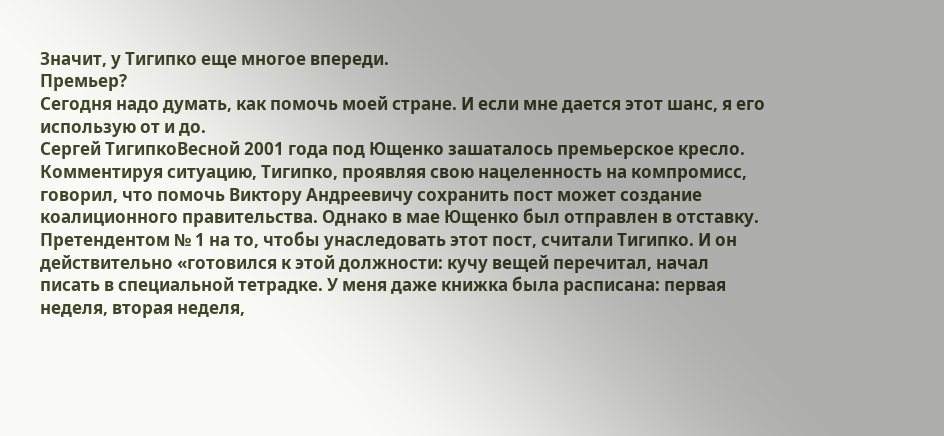Значит, у Тигипко еще многое впереди.
Премьер?
Сегодня надо думать, как помочь моей стране. И если мне дается этот шанс, я его использую от и до.
Сергей ТигипкоВесной 2001 года под Ющенко зашаталось премьерское кресло. Комментируя ситуацию, Тигипко, проявляя свою нацеленность на компромисс, говорил, что помочь Виктору Андреевичу сохранить пост может создание коалиционного правительства. Однако в мае Ющенко был отправлен в отставку. Претендентом № 1 на то, чтобы унаследовать этот пост, считали Тигипко. И он действительно «готовился к этой должности: кучу вещей перечитал, начал писать в специальной тетрадке. У меня даже книжка была расписана: первая неделя, вторая неделя,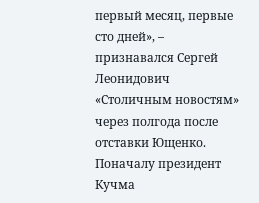первый месяц, первые сто дней», – признавался Сергей Леонидович «Столичным новостям» через полгода после отставки Ющенко. Поначалу президент Кучма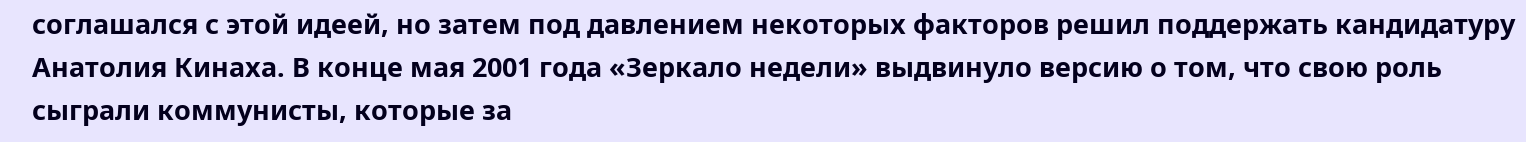соглашался с этой идеей, но затем под давлением некоторых факторов решил поддержать кандидатуру Анатолия Кинаха. В конце мая 2001 года «Зеркало недели» выдвинуло версию о том, что свою роль сыграли коммунисты, которые за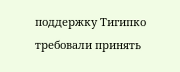поддержку Тигипко требовали принять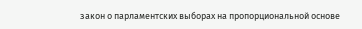закон о парламентских выборах на пропорциональной основе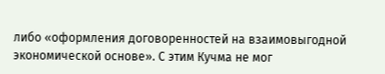либо «оформления договоренностей на взаимовыгодной экономической основе». С этим Кучма не мог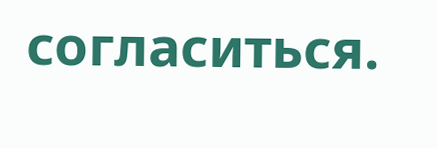согласиться.